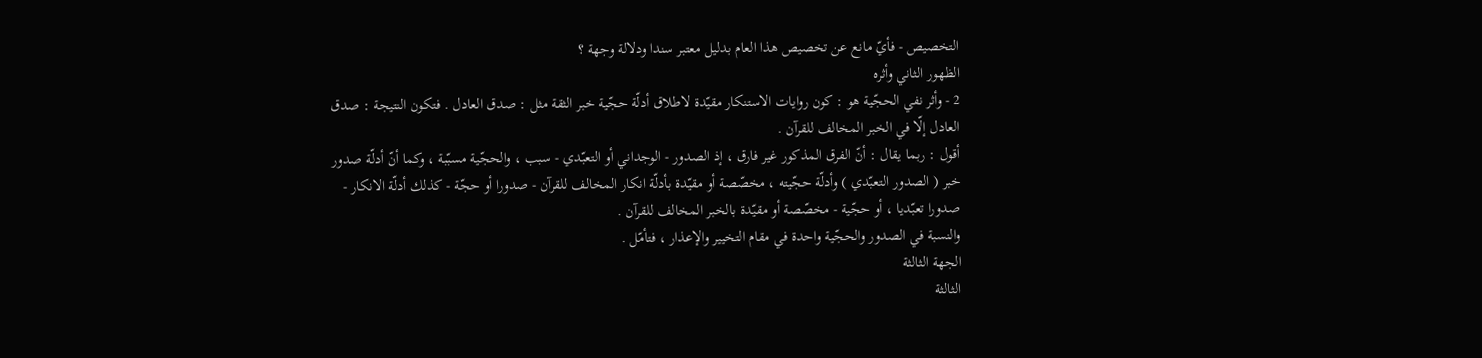التخصيص - فأيّ مانع عن تخصيص هذا العام بدليل معتبر سندا ودلالة وجهة ؟
الظهور الثاني وأثره
2 - وأثر نفي الحجّية هو : كون روايات الاستنكار مقيّدة لاطلاق أدلّة حجّية خبر الثقة مثل : صدق العادل . فتكون النتيجة : صدق العادل إلّا في الخبر المخالف للقرآن .
أقول : ربما يقال : أنّ الفرق المذكور غير فارق ، إذ الصدور - الوجداني أو التعبّدي - سبب ، والحجّية مسبّبة ، وكما أنّ أدلّة صدور خبر ( الصدور التعبّدي ) وأدلّة حجّيته ، مخصّصة أو مقيّدة بأدلّة انكار المخالف للقرآن - صدورا أو حجّة - كذلك أدلّة الانكار - صدورا تعبّديا ، أو حجّية - مخصّصة أو مقيّدة بالخبر المخالف للقرآن .
والنسبة في الصدور والحجّية واحدة في مقام التخيير والإعذار ، فتأمّل .
الجهة الثالثة
الثالثة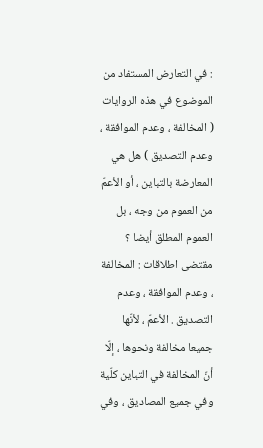: في التعارض المستفاد من الموضوع في هذه الروايات ( المخالفة ، وعدم الموافقة ، وعدم التصديق ) هل هي المعارضة بالتباين ، أو الأعمّ من العموم من وجه ، بل العموم المطلق أيضا ؟
مقتضى اطلاقات : المخالفة ، وعدم الموافقة ، وعدم التصديق . الأعمّ ، لأنّها جميعا مخالفة ونحوها ، إلّا أنّ المخالفة في التباين كلّية وفي جميع المصاديق ، وفي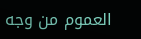العموم من وجه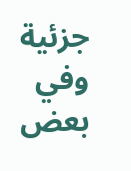جزئية وفي بعض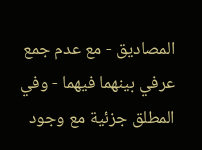المصاديق - مع عدم جمع عرفي بينهما فيهما - وفي المطلق جزئية مع وجود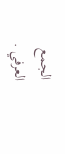الجمع العرفي .